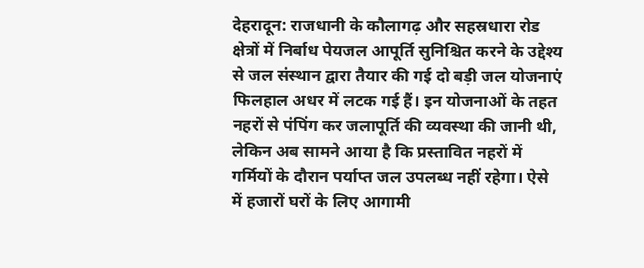देहरादून: राजधानी के कौलागढ़ और सहस्रधारा रोड क्षेत्रों में निर्बाध पेयजल आपूर्ति सुनिश्चित करने के उद्देश्य से जल संस्थान द्वारा तैयार की गई दो बड़ी जल योजनाएं फिलहाल अधर में लटक गई हैं। इन योजनाओं के तहत नहरों से पंपिंग कर जलापूर्ति की व्यवस्था की जानी थी, लेकिन अब सामने आया है कि प्रस्तावित नहरों में गर्मियों के दौरान पर्याप्त जल उपलब्ध नहीं रहेगा। ऐसे में हजारों घरों के लिए आगामी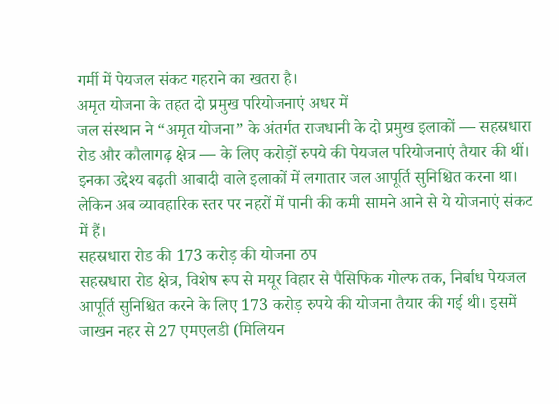गर्मी में पेयजल संकट गहराने का खतरा है।
अमृत योजना के तहत दो प्रमुख परियोजनाएं अधर में
जल संस्थान ने “अमृत योजना” के अंतर्गत राजधानी के दो प्रमुख इलाकों — सहस्रधारा रोड और कौलागढ़ क्षेत्र — के लिए करोड़ों रुपये की पेयजल परियोजनाएं तैयार की थीं। इनका उद्देश्य बढ़ती आबादी वाले इलाकों में लगातार जल आपूर्ति सुनिश्चित करना था। लेकिन अब व्यावहारिक स्तर पर नहरों में पानी की कमी सामने आने से ये योजनाएं संकट में हैं।
सहस्रधारा रोड की 173 करोड़ की योजना ठप
सहस्रधारा रोड क्षेत्र, विशेष रूप से मयूर विहार से पैसिफिक गोल्फ तक, निर्बाध पेयजल आपूर्ति सुनिश्चित करने के लिए 173 करोड़ रुपये की योजना तैयार की गई थी। इसमें जाखन नहर से 27 एमएलडी (मिलियन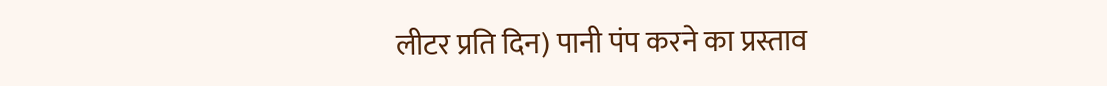लीटर प्रति दिन) पानी पंप करने का प्रस्ताव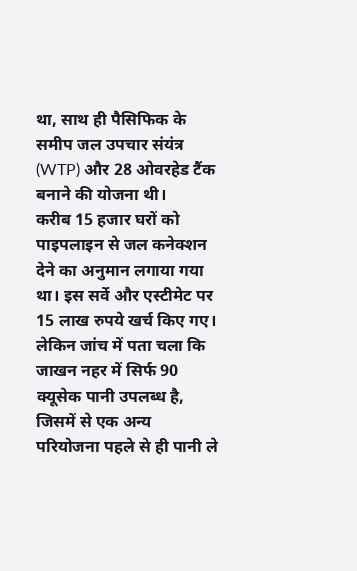था, साथ ही पैसिफिक के समीप जल उपचार संयंत्र (WTP) और 28 ओवरहेड टैंक बनाने की योजना थी।
करीब 15 हजार घरों को पाइपलाइन से जल कनेक्शन देने का अनुमान लगाया गया था। इस सर्वे और एस्टीमेट पर 15 लाख रुपये खर्च किए गए। लेकिन जांच में पता चला कि जाखन नहर में सिर्फ 90 क्यूसेक पानी उपलब्ध है, जिसमें से एक अन्य परियोजना पहले से ही पानी ले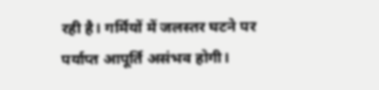रही है। गर्मियों में जलस्तर घटने पर पर्याप्त आपूर्ति असंभव होगी।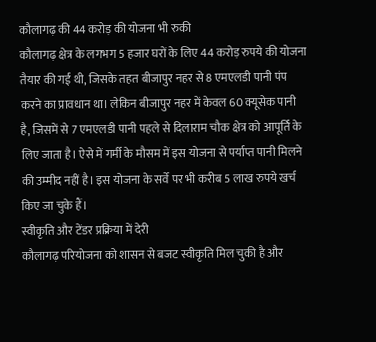कौलागढ़ की 44 करोड़ की योजना भी रुकी
कौलागढ़ क्षेत्र के लगभग 5 हजार घरों के लिए 44 करोड़ रुपये की योजना तैयार की गई थी, जिसके तहत बीजापुर नहर से 8 एमएलडी पानी पंप करने का प्रावधान था। लेकिन बीजापुर नहर में केवल 60 क्यूसेक पानी है, जिसमें से 7 एमएलडी पानी पहले से दिलाराम चौक क्षेत्र को आपूर्ति के लिए जाता है। ऐसे में गर्मी के मौसम में इस योजना से पर्याप्त पानी मिलने की उम्मीद नहीं है। इस योजना के सर्वे पर भी करीब 5 लाख रुपये खर्च किए जा चुके हैं।
स्वीकृति और टेंडर प्रक्रिया में देरी
कौलागढ़ परियोजना को शासन से बजट स्वीकृति मिल चुकी है और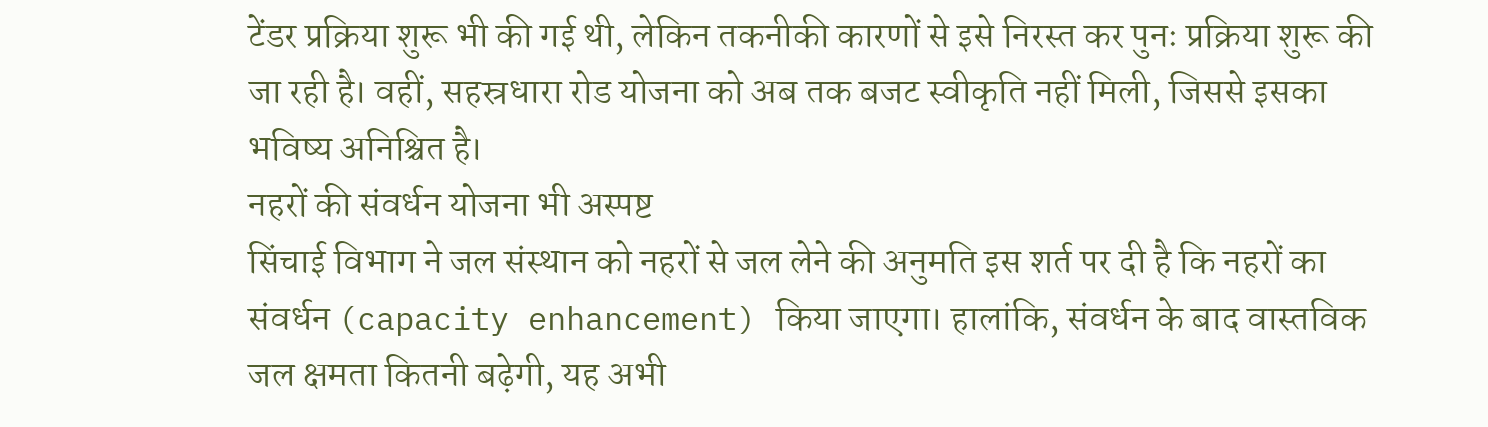टेंडर प्रक्रिया शुरू भी की गई थी, लेकिन तकनीकी कारणों से इसे निरस्त कर पुनः प्रक्रिया शुरू की जा रही है। वहीं, सहस्रधारा रोड योजना को अब तक बजट स्वीकृति नहीं मिली, जिससे इसका भविष्य अनिश्चित है।
नहरों की संवर्धन योजना भी अस्पष्ट
सिंचाई विभाग ने जल संस्थान को नहरों से जल लेने की अनुमति इस शर्त पर दी है कि नहरों का संवर्धन (capacity enhancement) किया जाएगा। हालांकि, संवर्धन के बाद वास्तविक जल क्षमता कितनी बढ़ेगी, यह अभी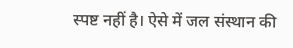स्पष्ट नहीं है। ऐसे में जल संस्थान की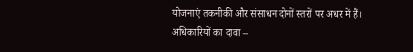योजनाएं तकनीकी और संसाधन दोनों स्तरों पर अधर में हैं।
अधिकारियों का दावा –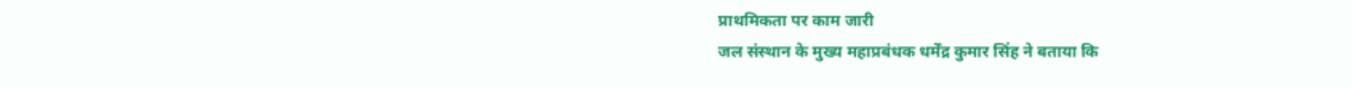प्राथमिकता पर काम जारी
जल संस्थान के मुख्य महाप्रबंधक धर्मेंद्र कुमार सिंह ने बताया कि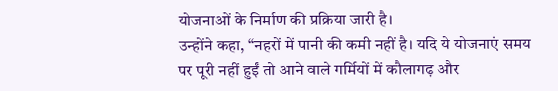योजनाओं के निर्माण की प्रक्रिया जारी है।
उन्होंने कहा, “नहरों में पानी की कमी नहीं है। यदि ये योजनाएं समय पर पूरी नहीं हुईं तो आने वाले गर्मियों में कौलागढ़ और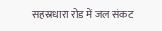सहस्रधारा रोड में जल संकट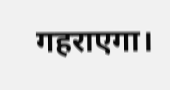गहराएगा।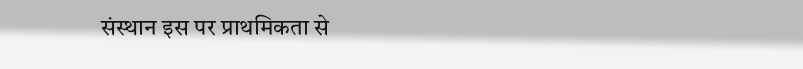संस्थान इस पर प्राथमिकता से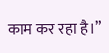काम कर रहा है।”